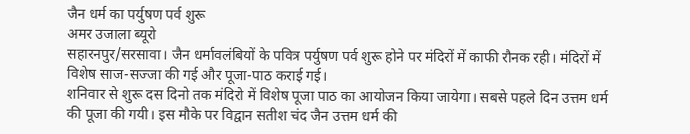जैन धर्म का पर्युषण पर्व शुरू
अमर उजाला ब्यूरो
सहारनपुर/सरसावा। जैन धर्मावलंबियों के पवित्र पर्युषण पर्व शुरू होने पर मंदिरों में काफी रौनक रही। मंदिरों में विशेष साज-सज्जा की गई और पूजा-पाठ कराई गई।
शनिवार से शुरू दस दिनो तक मंदिरो में विशेष पूजा पाठ का आयोजन किया जायेगा। सबसे पहले दिन उत्तम धर्म की पूजा की गयी। इस मौके पर विद्वान सतीश चंद जैन उत्तम धर्म की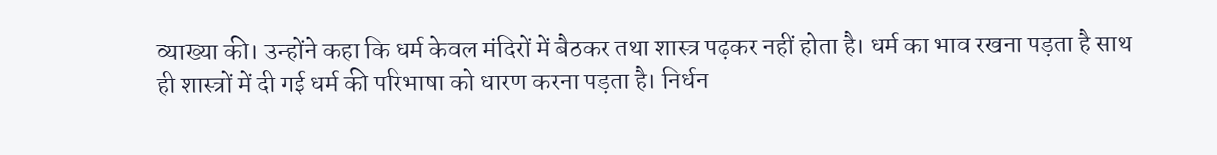व्याख्या की। उन्होंने कहा कि धर्म केवल मंदिरों में बैठकर तथा शास्त्र पढ़कर नहीं होता है। धर्म का भाव रखना पड़ता है साथ ही शास्त्रों में दी गई धर्म की परिभाषा को धारण करना पड़ता है। निर्धन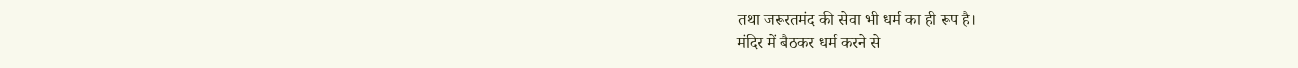तथा जरूरतमंद की सेवा भी धर्म का ही रूप है।
मंदिर में बैठकर धर्म करने से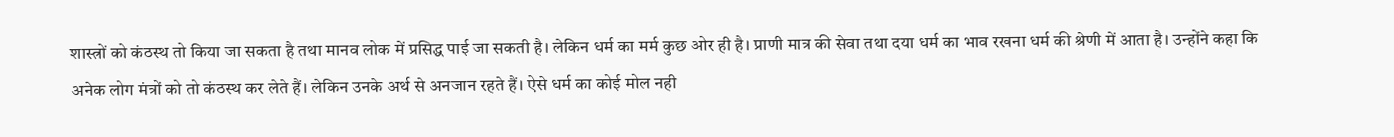शास्त्रों को कंठस्थ तो किया जा सकता है तथा मानव लोक में प्रसिद्ध पाई जा सकती है। लेकिन धर्म का मर्म कुछ ओर ही है। प्राणी मात्र की सेवा तथा दया धर्म का भाव रखना धर्म की श्रेणी में आता है। उन्होंने कहा कि अनेक लोग मंत्रों को तो कंठस्थ कर लेते हैं। लेकिन उनके अर्थ से अनजान रहते हैं। ऐसे धर्म का कोई मोल नही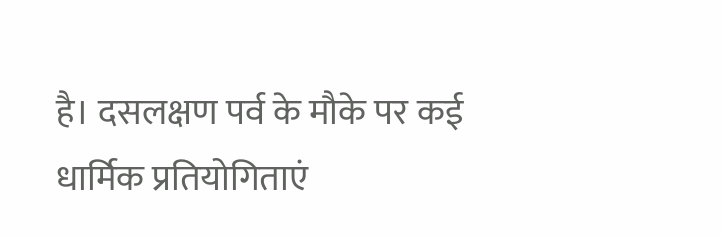है। दसलक्षण पर्व के मौके पर कई धार्मिक प्रतियोगिताएं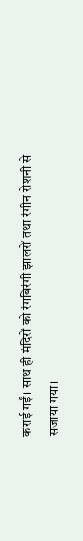कराई गईं। साथ ही मंदिरों को रंगबिरंगी झालरों तथा रंगीन रोशनी से सजाया गया।